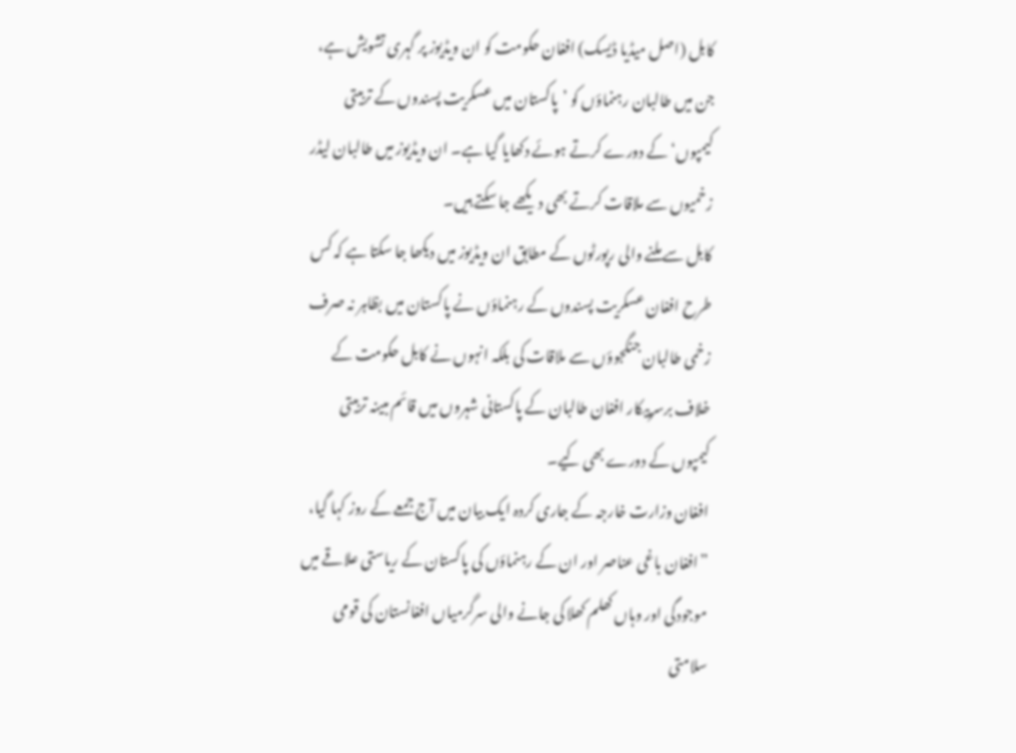کابل (اصل میڈیا ڈیسک) افغان حکومت کو ان ویڈیوز پر گہری تشویش ہے، جن میں طالبان رہنماؤں کو ’پاکستان میں عسکریت پسندوں کے تربیتی کیمپوں‘ کے دورے کرتے ہوئے دکھایا گیا ہے۔ ان ویڈیوز میں طالبان لیڈر زخمیوں سے ملاقات کرتے بھی دیکھے جا سکتے ہیں۔
کابل سے ملنے والی رپورٹوں کے مطابق ان ویڈیوز میں دیکھا جا سکتا ہے کہ کس طرح افغان عسکریت پسندوں کے رہنماؤں نے پاکستان میں بظاہر نہ صرف زخمی طالبان جنگجوؤں سے ملاقات کی بلکہ انہوں نے کابل حکومت کے خلاف برسرپیکار افغان طالبان کے پاکستانی شہروں میں قائم مبینہ تربیتی کیمپوں کے دورے بھی کیے۔
افغان وزارت خارجہ کے جاری کردہ ایک بیان میں آج جمعے کے روز کہا گیا، ”افغان باغی عناصر اور ان کے رہنماؤں کی پاکستان کے ریاستی علاقے میں موجودگی اور وہاں کھلم کھلا کی جانے والی سرگرمیاں افغانستان کی قومی سلامتی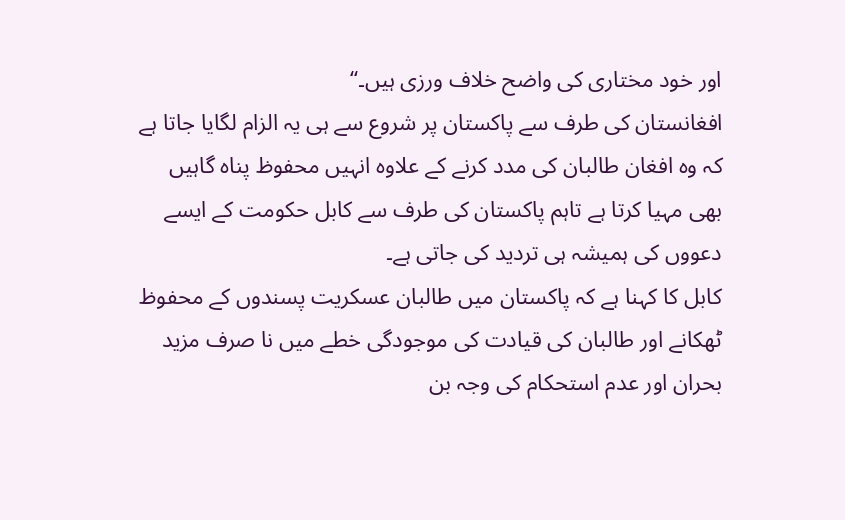اور خود مختاری کی واضح خلاف ورزی ہیں۔‘‘
افغانستان کی طرف سے پاکستان پر شروع سے ہی یہ الزام لگایا جاتا ہے کہ وہ افغان طالبان کی مدد کرنے کے علاوہ انہیں محفوظ پناہ گاہیں بھی مہیا کرتا ہے تاہم پاکستان کی طرف سے کابل حکومت کے ایسے دعووں کی ہمیشہ ہی تردید کی جاتی ہے۔
کابل کا کہنا ہے کہ پاکستان میں طالبان عسکریت پسندوں کے محفوظ ٹھکانے اور طالبان کی قیادت کی موجودگی خطے میں نا صرف مزید بحران اور عدم استحکام کی وجہ بن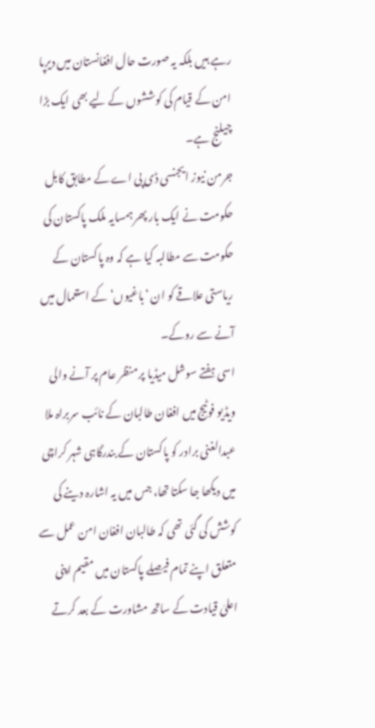رہے ہیں بلکہ یہ صورت حال افغانستان میں دیرپا امن کے قیام کی کوششوں کے لیے بھی ایک بڑا چیلنج ہے۔
جرمن نیوز ایجنسی ڈی پی اے کے مطابق کابل حکومت نے ایک بار پھر ہمسایہ ملک پاکستان کی حکومت سے مطالبہ کیا ہے کہ وہ پاکستان کے ریاستی علاقے کو ان ‘باغیوں‘ کے استعمال میں آنے سے روکے۔
اسی ہفتے سوشل میڈیا پر منظر عام پر آنے والی ویڈیو فوٹیج میں افغان طالبان کے نائب سربراہ ملا عبدالغنی برادر کو پاکستان کے بندرگاہی شہر کراچی میں دیکھا جا سکتا تھا، جس میں یہ اشارہ دینے کی کوشش کی گئی تھی کہ طالبان افغان امن عمل سے متعلق اپنے تمام فیصلے پاکستان میں مقیم اپنی اعلیٰ قیادت کے ساتھ مشاورت کے بعد کرتے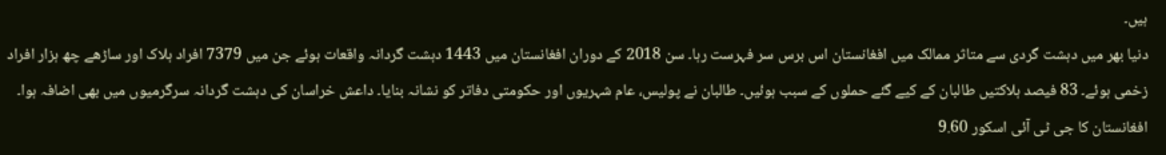ہیں۔
دنیا بھر میں دہشت گردی سے متاثر ممالک میں افغانستان اس برس سر فہرست رہا۔ سن 2018 کے دوران افغانستان میں 1443 دہشت گردانہ واقعات ہوئے جن میں 7379 افراد ہلاک اور ساڑھے چھ ہزار افراد زخمی ہوئے۔ 83 فیصد ہلاکتیں طالبان کے کیے گئے حملوں کے سبب ہوئیں۔ طالبان نے پولیس، عام شہریوں اور حکومتی دفاتر کو نشانہ بنایا۔ داعش خراسان کی دہشت گردانہ سرگرمیوں میں بھی اضافہ ہوا۔ افغانستان کا جی ٹی آئی اسکور 9.60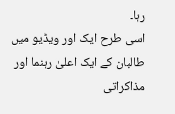رہا۔
اسی طرح ایک اور ویڈیو میں طالبان کے ایک اعلیٰ رہنما اور مذاکراتی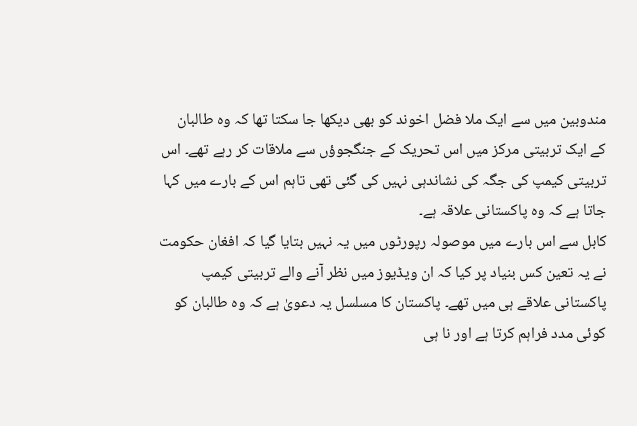مندوبین میں سے ایک ملا فضل اخوند کو بھی دیکھا جا سکتا تھا کہ وہ طالبان کے ایک تربیتی مرکز میں اس تحریک کے جنگجوؤں سے ملاقات کر رہے تھے۔ اس تربیتی کیمپ کی جگہ کی نشاندہی نہیں کی گئی تھی تاہم اس کے بارے میں کہا جاتا ہے کہ وہ پاکستانی علاقہ ہے۔
کابل سے اس بارے میں موصولہ رپورٹوں میں یہ نہیں بتایا گیا کہ افغان حکومت نے یہ تعین کس بنیاد پر کیا کہ ان ویڈیوز میں نظر آنے والے تربیتی کیمپ پاکستانی علاقے ہی میں تھے۔ پاکستان کا مسلسل یہ دعویٰ ہے کہ وہ طالبان کو کوئی مدد فراہم کرتا ہے اور نا ہی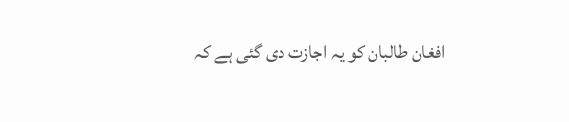افغان طالبان کو یہ اجازت دی گئی ہے کہ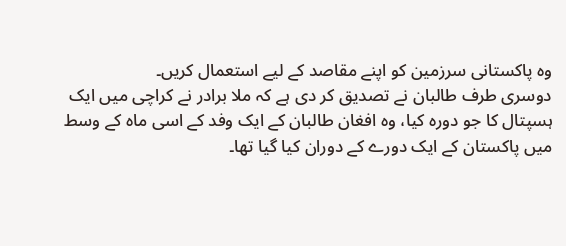وہ پاکستانی سرزمین کو اپنے مقاصد کے لیے استعمال کریں۔
دوسری طرف طالبان نے تصدیق کر دی ہے کہ ملا برادر نے کراچی میں ایک ہسپتال کا جو دورہ کیا، وہ افغان طالبان کے ایک وفد کے اسی ماہ کے وسط میں پاکستان کے ایک دورے کے دوران کیا گیا تھا۔